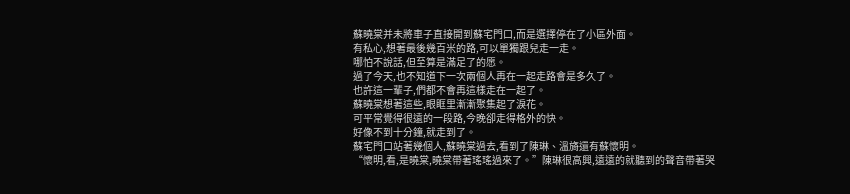蘇曉棠并未將車子直接開到蘇宅門口,而是選擇停在了小區外面。
有私心,想著最後幾百米的路,可以單獨跟兒走一走。
哪怕不說話,但至算是滿足了的愿。
過了今天,也不知道下一次兩個人再在一起走路會是多久了。
也許這一輩子,們都不會再這樣走在一起了。
蘇曉棠想著這些,眼眶里漸漸聚集起了淚花。
可平常覺得很遠的一段路,今晚卻走得格外的快。
好像不到十分鐘,就走到了。
蘇宅門口站著幾個人,蘇曉棠過去,看到了陳琳、溫旖還有蘇懷明。
“懷明,看,是曉棠,曉棠帶著瑤瑤過來了。”陳琳很高興,遠遠的就聽到的聲音帶著哭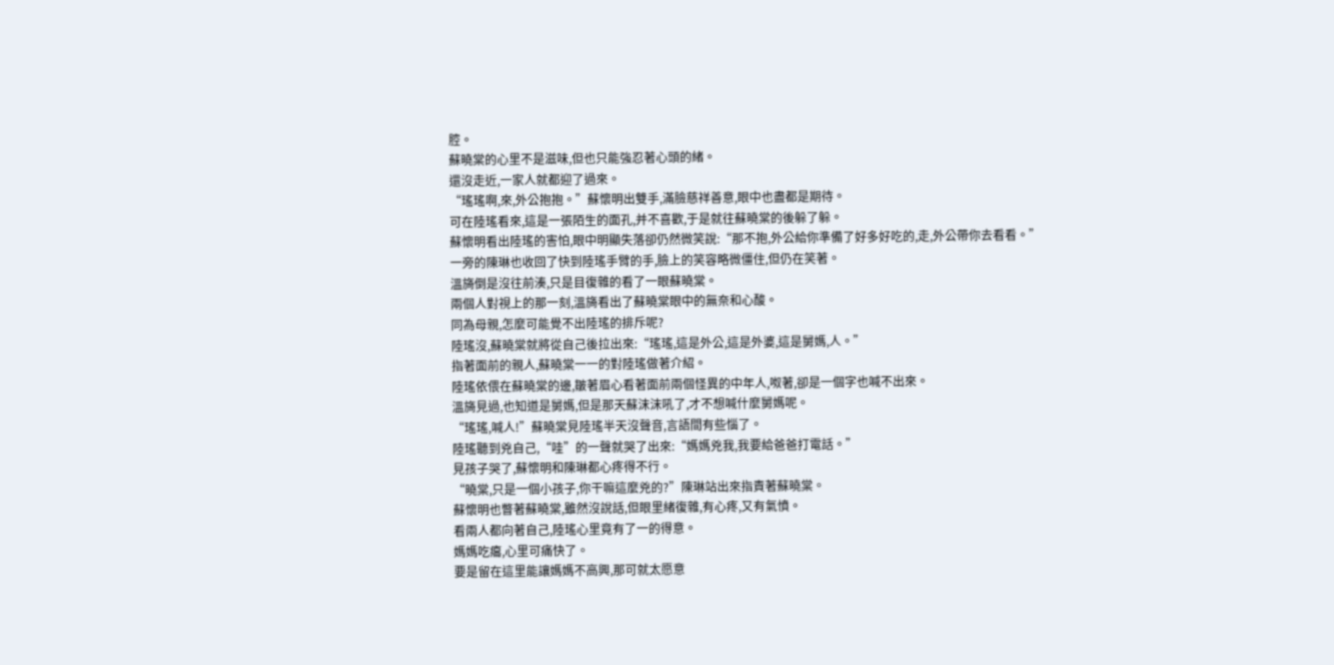腔。
蘇曉棠的心里不是滋味,但也只能強忍著心頭的緒。
還沒走近,一家人就都迎了過來。
“瑤瑤啊,來,外公抱抱。”蘇懷明出雙手,滿臉慈祥善意,眼中也盡都是期待。
可在陸瑤看來,這是一張陌生的面孔,并不喜歡,于是就往蘇曉棠的後躲了躲。
蘇懷明看出陸瑤的害怕,眼中明顯失落卻仍然微笑說:“那不抱,外公給你準備了好多好吃的,走,外公帶你去看看。”
一旁的陳琳也收回了快到陸瑤手臂的手,臉上的笑容略微僵住,但仍在笑著。
溫旖倒是沒往前湊,只是目復雜的看了一眼蘇曉棠。
兩個人對視上的那一刻,溫旖看出了蘇曉棠眼中的無奈和心酸。
同為母親,怎麼可能覺不出陸瑤的排斥呢?
陸瑤沒,蘇曉棠就將從自己後拉出來:“瑤瑤,這是外公,這是外婆,這是舅媽,人。”
指著面前的親人,蘇曉棠一一的對陸瑤做著介紹。
陸瑤依偎在蘇曉棠的邊,皺著眉心看著面前兩個怪異的中年人,呶著,卻是一個字也喊不出來。
溫旖見過,也知道是舅媽,但是那天蘇沫沫吼了,才不想喊什麼舅媽呢。
“瑤瑤,喊人!”蘇曉棠見陸瑤半天沒聲音,言語間有些惱了。
陸瑤聽到兇自己,“哇”的一聲就哭了出來:“媽媽兇我,我要給爸爸打電話。”
見孩子哭了,蘇懷明和陳琳都心疼得不行。
“曉棠,只是一個小孩子,你干嘛這麼兇的?”陳琳站出來指責著蘇曉棠。
蘇懷明也瞥著蘇曉棠,雖然沒說話,但眼里緒復雜,有心疼,又有氣憤。
看兩人都向著自己,陸瑤心里竟有了一的得意。
媽媽吃癟,心里可痛快了。
要是留在這里能讓媽媽不高興,那可就太愿意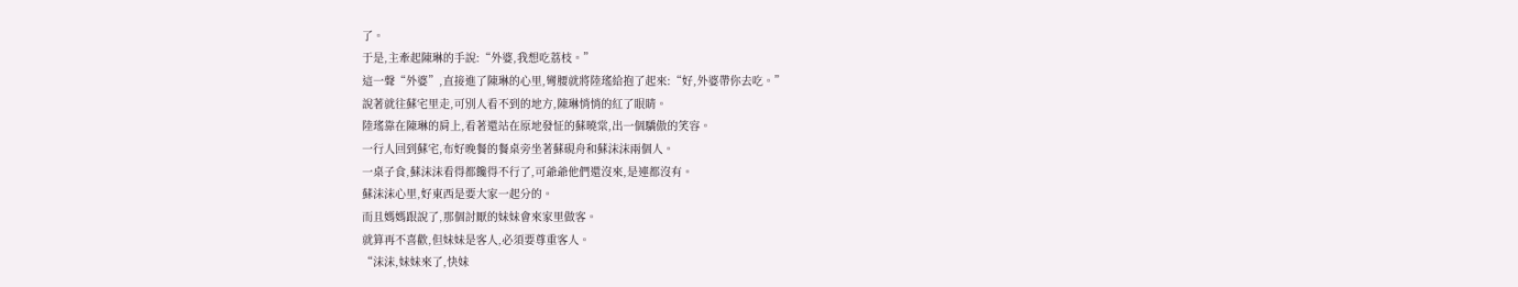了。
于是,主牽起陳琳的手說:“外婆,我想吃荔枝。”
這一聲“外婆”,直接進了陳琳的心里,彎腰就將陸瑤給抱了起來:“好,外婆帶你去吃。”
說著就往蘇宅里走,可別人看不到的地方,陳琳悄悄的紅了眼睛。
陸瑤靠在陳琳的肩上,看著還站在原地發怔的蘇曉棠,出一個驕傲的笑容。
一行人回到蘇宅,布好晚餐的餐桌旁坐著蘇硯舟和蘇沫沫兩個人。
一桌子食,蘇沫沫看得都饞得不行了,可爺爺他們還沒來,是連都沒有。
蘇沫沫心里,好東西是要大家一起分的。
而且媽媽跟說了,那個討厭的妹妹會來家里做客。
就算再不喜歡,但妹妹是客人,必須要尊重客人。
“沫沫,妹妹來了,快妹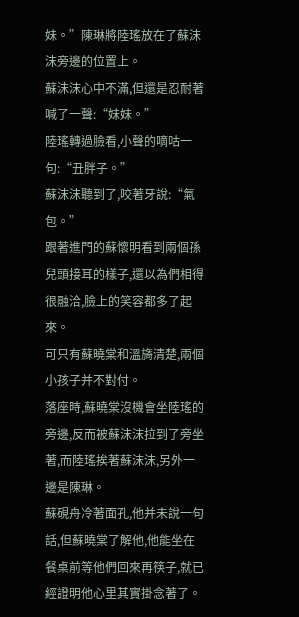妹。”陳琳將陸瑤放在了蘇沫沫旁邊的位置上。
蘇沫沫心中不滿,但還是忍耐著喊了一聲:“妹妹。”
陸瑤轉過臉看,小聲的嘀咕一句:“丑胖子。”
蘇沫沫聽到了,咬著牙說:“氣包。”
跟著進門的蘇懷明看到兩個孫兒頭接耳的樣子,還以為們相得很融洽,臉上的笑容都多了起來。
可只有蘇曉棠和溫旖清楚,兩個小孩子并不對付。
落座時,蘇曉棠沒機會坐陸瑤的旁邊,反而被蘇沫沫拉到了旁坐著,而陸瑤挨著蘇沫沫,另外一邊是陳琳。
蘇硯舟冷著面孔,他并未說一句話,但蘇曉棠了解他,他能坐在餐桌前等他們回來再筷子,就已經證明他心里其實掛念著了。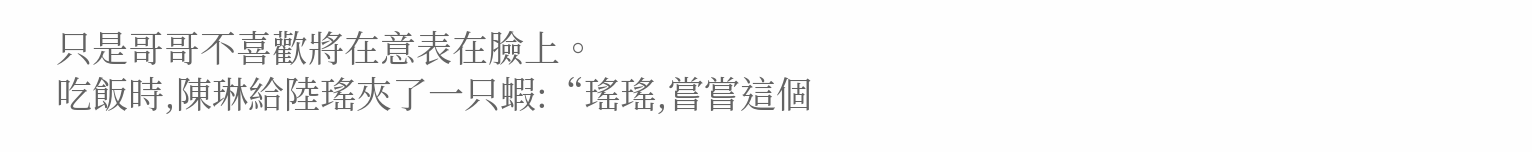只是哥哥不喜歡將在意表在臉上。
吃飯時,陳琳給陸瑤夾了一只蝦:“瑤瑤,嘗嘗這個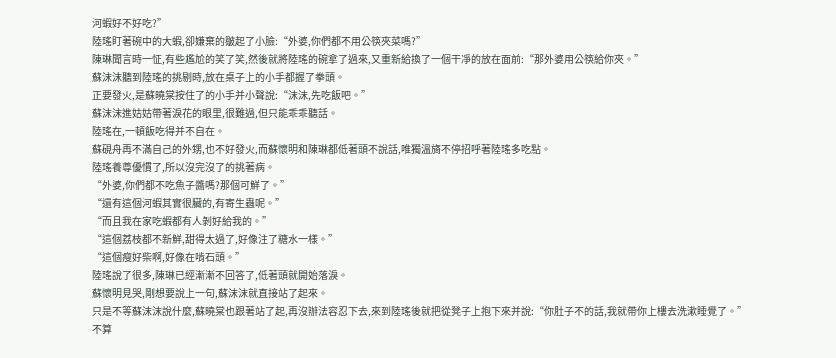河蝦好不好吃?”
陸瑤盯著碗中的大蝦,卻嫌棄的皺起了小臉:“外婆,你們都不用公筷夾菜嗎?”
陳琳聞言時一怔,有些尷尬的笑了笑,然後就將陸瑤的碗拿了過來,又重新給換了一個干凈的放在面前:“那外婆用公筷給你夾。”
蘇沫沫聽到陸瑤的挑剔時,放在桌子上的小手都握了拳頭。
正要發火,是蘇曉棠按住了的小手并小聲說:“沫沫,先吃飯吧。”
蘇沫沫進姑姑帶著淚花的眼里,很難過,但只能乖乖聽話。
陸瑤在,一頓飯吃得并不自在。
蘇硯舟再不滿自己的外甥,也不好發火,而蘇懷明和陳琳都低著頭不說話,唯獨溫旖不停招呼著陸瑤多吃點。
陸瑤養尊優慣了,所以沒完沒了的挑著病。
“外婆,你們都不吃魚子醬嗎?那個可鮮了。”
“還有這個河蝦其實很臟的,有寄生蟲呢。”
“而且我在家吃蝦都有人剝好給我的。”
“這個荔枝都不新鮮,甜得太過了,好像注了糖水一樣。”
“這個瘦好柴啊,好像在啃石頭。”
陸瑤說了很多,陳琳已經漸漸不回答了,低著頭就開始落淚。
蘇懷明見哭,剛想要說上一句,蘇沫沫就直接站了起來。
只是不等蘇沫沫說什麼,蘇曉棠也跟著站了起,再沒辦法容忍下去,來到陸瑤後就把從凳子上抱下來并說:“你肚子不的話,我就帶你上樓去洗漱睡覺了。”
不算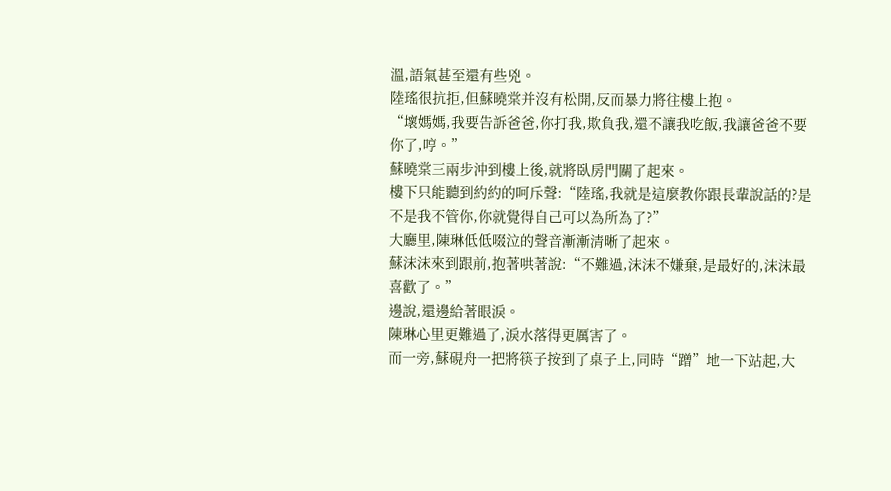溫,語氣甚至還有些兇。
陸瑤很抗拒,但蘇曉棠并沒有松開,反而暴力將往樓上抱。
“壞媽媽,我要告訴爸爸,你打我,欺負我,還不讓我吃飯,我讓爸爸不要你了,哼。”
蘇曉棠三兩步沖到樓上後,就將臥房門關了起來。
樓下只能聽到約約的呵斥聲:“陸瑤,我就是這麼教你跟長輩說話的?是不是我不管你,你就覺得自己可以為所為了?”
大廳里,陳琳低低啜泣的聲音漸漸清晰了起來。
蘇沫沫來到跟前,抱著哄著說:“不難過,沫沫不嫌棄,是最好的,沫沫最喜歡了。”
邊說,還邊給著眼淚。
陳琳心里更難過了,淚水落得更厲害了。
而一旁,蘇硯舟一把將筷子按到了桌子上,同時“蹭”地一下站起,大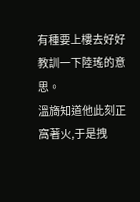有種要上樓去好好教訓一下陸瑤的意思。
溫旖知道他此刻正窩著火,于是拽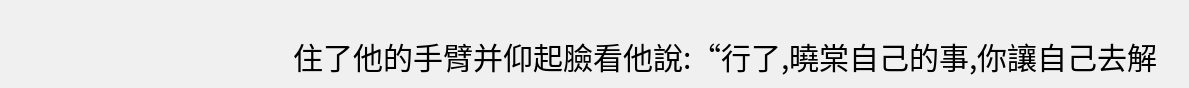住了他的手臂并仰起臉看他說:“行了,曉棠自己的事,你讓自己去解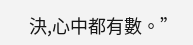決,心中都有數。”